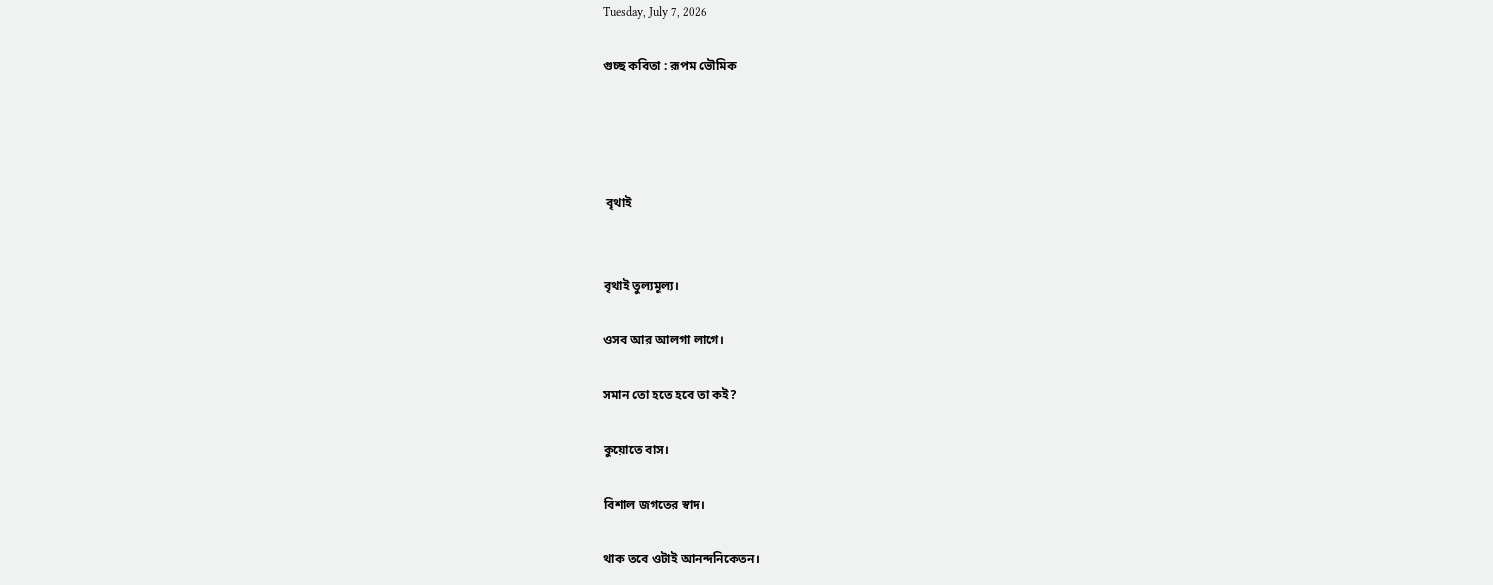Tuesday, July 7, 2026

গুচ্ছ কবিতা : রূপম ভৌমিক




 বৃথাই


বৃথাই তুল্যমূল্য।

ওসব আর আলগা লাগে।

সমান তো হতে হবে তা কই?

কুয়োতে বাস।

বিশাল জগতের স্বাদ।

থাক তবে ওটাই আনন্দনিকেতন।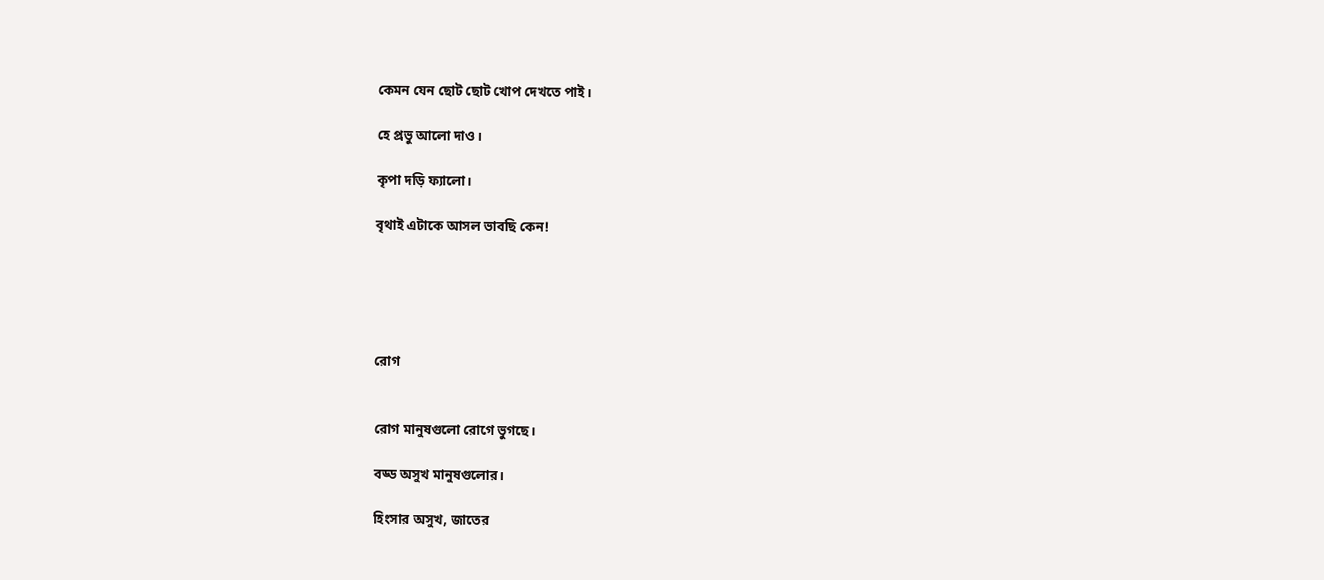কেমন যেন ছোট ছোট খোপ দেখতে পাই।

হে প্রভু আলো দাও।

কৃপা দড়ি ফ্যালো।

বৃথাই এটাকে আসল ভাবছি কেন!





রোগ


রোগ মানুষগুলো রোগে ভুগছে।

বড্ড অসুখ মানুষগুলোর।

হিংসার অসুখ, জাতের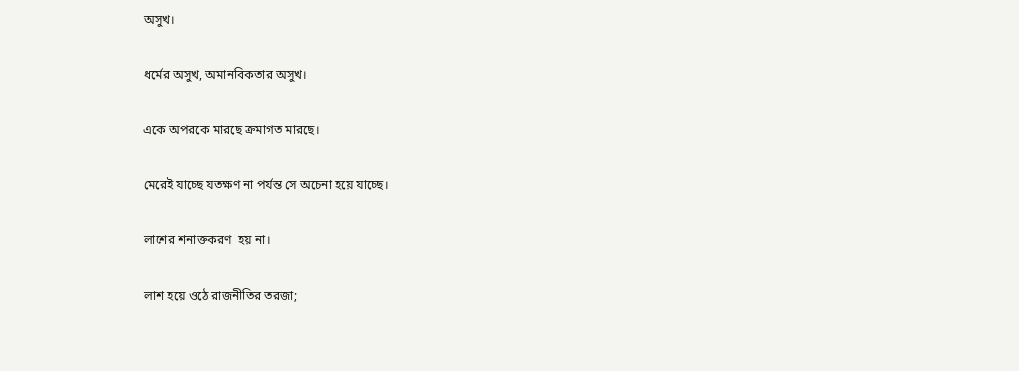অসুখ।

ধর্মের অসুখ, অমানবিকতার অসুখ।

একে অপরকে মারছে ক্রমাগত মারছে।

মেরেই যাচ্ছে যতক্ষণ না পর্যন্ত সে অচেনা হয়ে যাচ্ছে।

লাশের শনাক্তকরণ  হয় না।

লাশ হয়ে ওঠে রাজনীতির তরজা;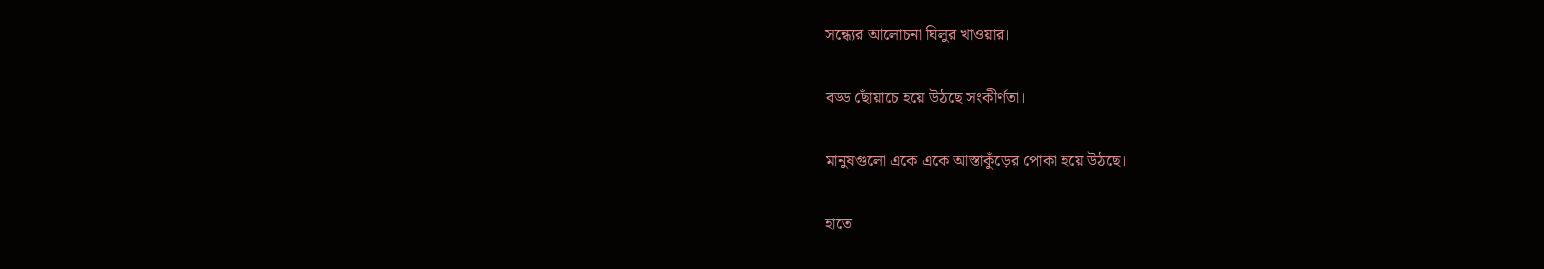সন্ধ্যের আলোচনা ঘিলুর খাওয়ার।

বড্ড ছোঁয়াচে হয়ে উঠছে সংকীর্ণতা।

মানুষগুলো একে একে আস্তাকুঁড়ের পোকা হয়ে উঠছে।

হাতে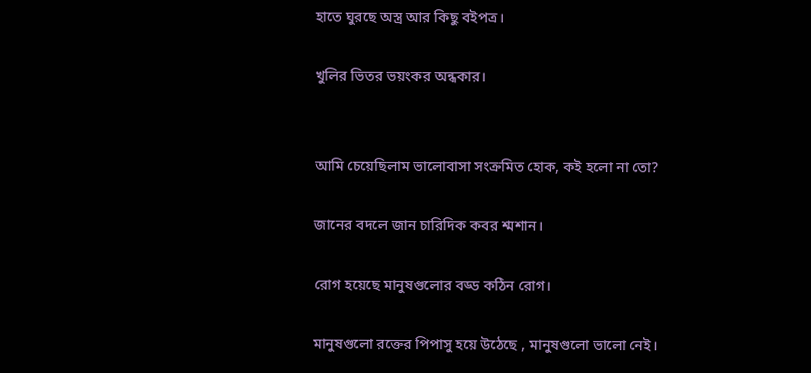হাতে ঘুরছে অস্ত্র আর কিছু বইপত্র।

খুলির ভিতর ভয়ংকর অন্ধকার।


আমি চেয়েছিলাম ভালোবাসা সংক্রমিত হোক, কই হলো না তো?

জানের বদলে জান চারিদিক কবর শ্মশান।

রোগ হয়েছে মানুষগুলোর বড্ড কঠিন রোগ।

মানুষগুলো রক্তের পিপাসু হয়ে উঠেছে , মানুষগুলো ভালো নেই।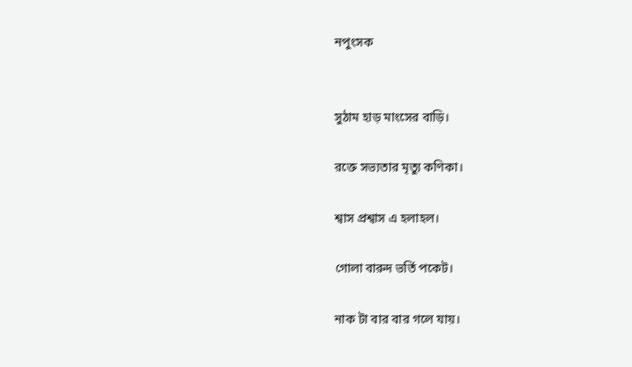নপুংসক


সুঠাম হাড় মাংসের বাড়ি।

রক্তে সভ্যতার মৃত্যু কণিকা।

শ্বাস প্রশ্বাস এ হলাহল।

গোলা বারুদ ভর্তি পকেট।

নাক টা বার বার গলে যায়।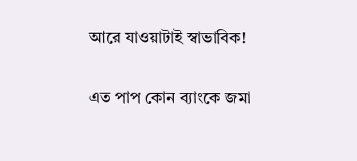আরে যাওয়াটাই স্বাভাবিক!

এত পাপ কোন ব্যাংকে জমা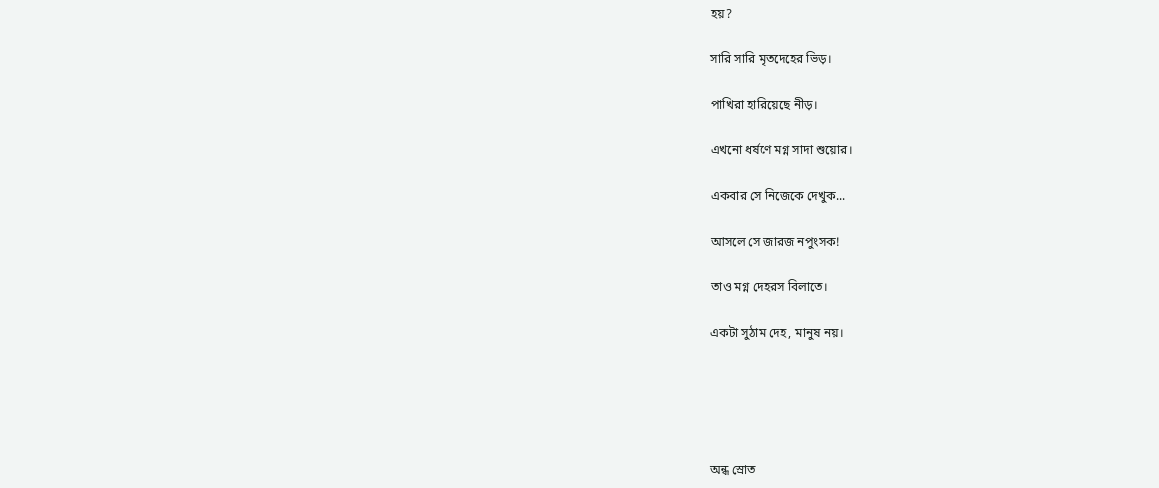হয়?

সারি সারি মৃতদেহের ভিড়।

পাখিরা হারিয়েছে নীড়।

এখনো ধর্ষণে মগ্ন সাদা শুয়োর।

একবার সে নিজেকে দেখুক...

আসলে সে জারজ নপুংসক!

তাও মগ্ন দেহরস বিলাতে।

একটা সুঠাম দেহ, মানুষ নয়।





অন্ধ স্রোত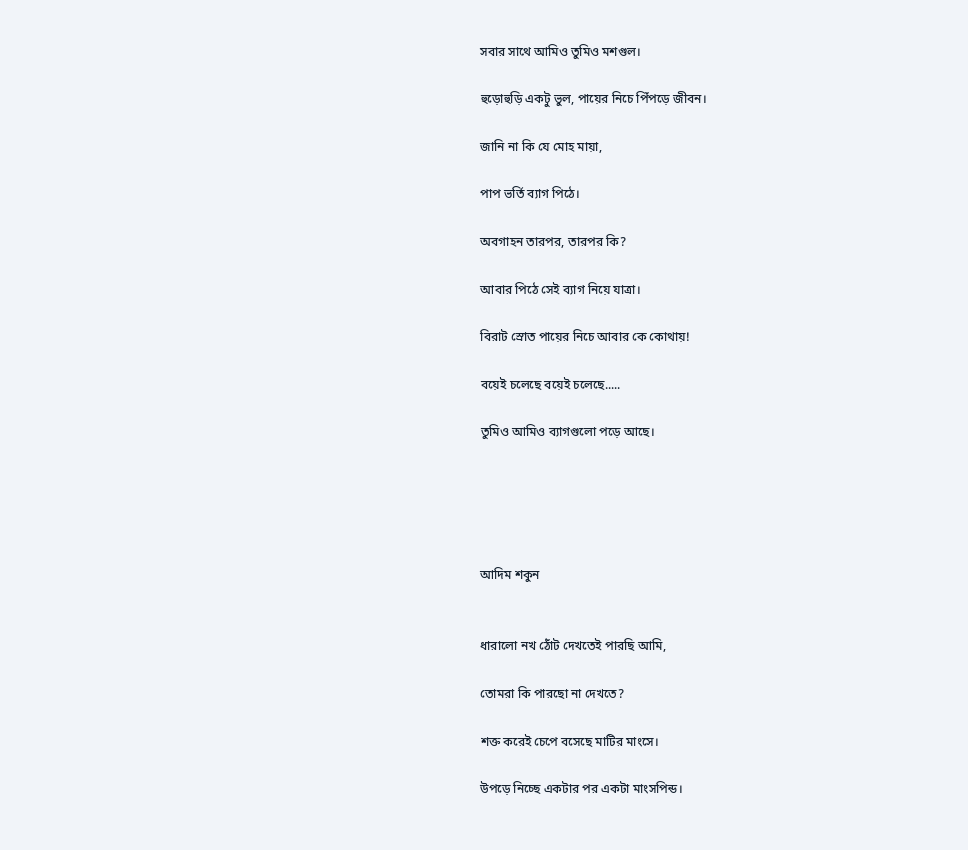সবার সাথে আমিও তুমিও মশগুল।

হুড়োহুড়ি একটু ভুল, পায়ের নিচে পিঁপড়ে জীবন।

জানি না কি যে মোহ মায়া,

পাপ ভর্তি ব্যাগ পিঠে।

অবগাহন তারপর, তারপর কি?

আবার পিঠে সেই ব্যাগ নিয়ে যাত্রা।

বিরাট স্রোত পায়ের নিচে আবার কে কোথায়!

বয়েই চলেছে বয়েই চলেছে.....

তুমিও আমিও ব্যাগগুলো পড়ে আছে।





আদিম শকুন


ধারালো নখ ঠোঁট দেখতেই পারছি আমি,

তোমরা কি পারছো না দেখতে?

শক্ত করেই চেপে বসেছে মাটির মাংসে।

উপড়ে নিচ্ছে একটার পর একটা মাংসপিন্ড।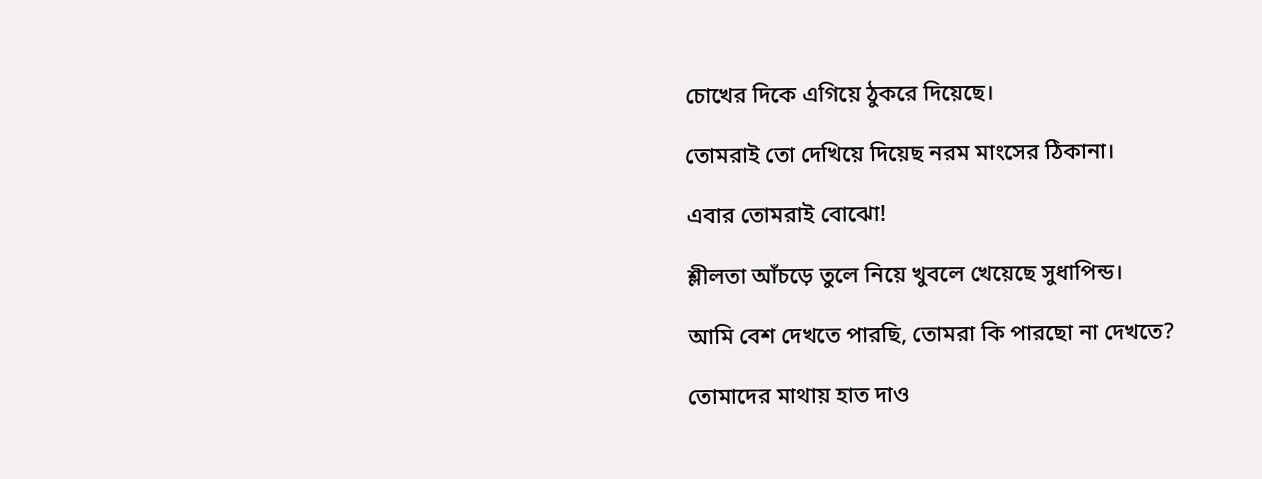চোখের দিকে এগিয়ে ঠুকরে দিয়েছে।

তোমরাই তো দেখিয়ে দিয়েছ নরম মাংসের ঠিকানা।

এবার তোমরাই বোঝো!

শ্লীলতা আঁচড়ে তুলে নিয়ে খুবলে খেয়েছে সুধাপিন্ড।

আমি বেশ দেখতে পারছি, তোমরা কি পারছো না দেখতে?

তোমাদের মাথায় হাত দাও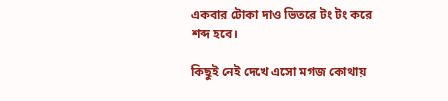একবার টোকা দাও ভিতরে টং টং করে শব্দ হবে।

কিছুই নেই দেখে এসো মগজ কোথায়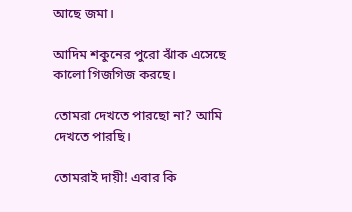আছে জমা।

আদিম শকুনের পুরো ঝাঁক এসেছে কালো গিজগিজ করছে।

তোমরা দেখতে পারছো না? আমি দেখতে পারছি।

তোমরাই দায়ী! এবার কি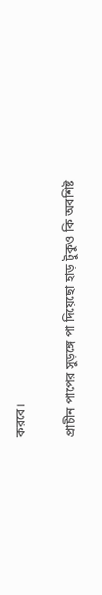করবে।

প্রাচীন পাপের সুড়ঙ্গে পা দিয়েছো হাড় টুকুও কি অবশিষ্ট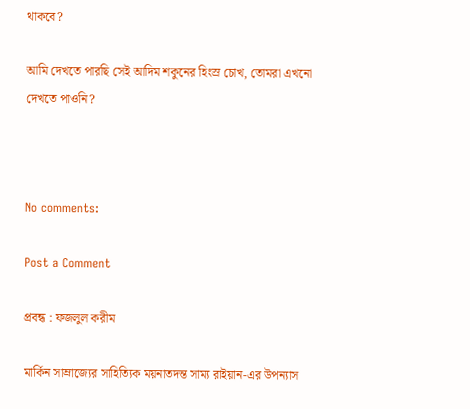থাকবে?

আমি দেখতে পারছি সেই আদিম শকুনের হিংস্র চোখ, তোমরা এখনো দেখতে পাওনি?



No comments:

Post a Comment

প্রবন্ধ : ফজলুল করীম

মার্কিন সাম্রাজ্যের সাহিত্যিক ময়নাতদন্ত সাম্য রাইয়ান-এর উপন্যাস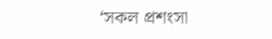‘সকল প্রশংসা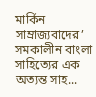মার্কিন সাম্রাজ্যবাদের’ সমকালীন বাংলা সাহিত্যের এক অত্যন্ত সাহ...